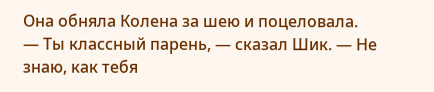Она обняла Колена за шею и поцеловала.
— Ты классный парень, — сказал Шик. — Не знаю, как тебя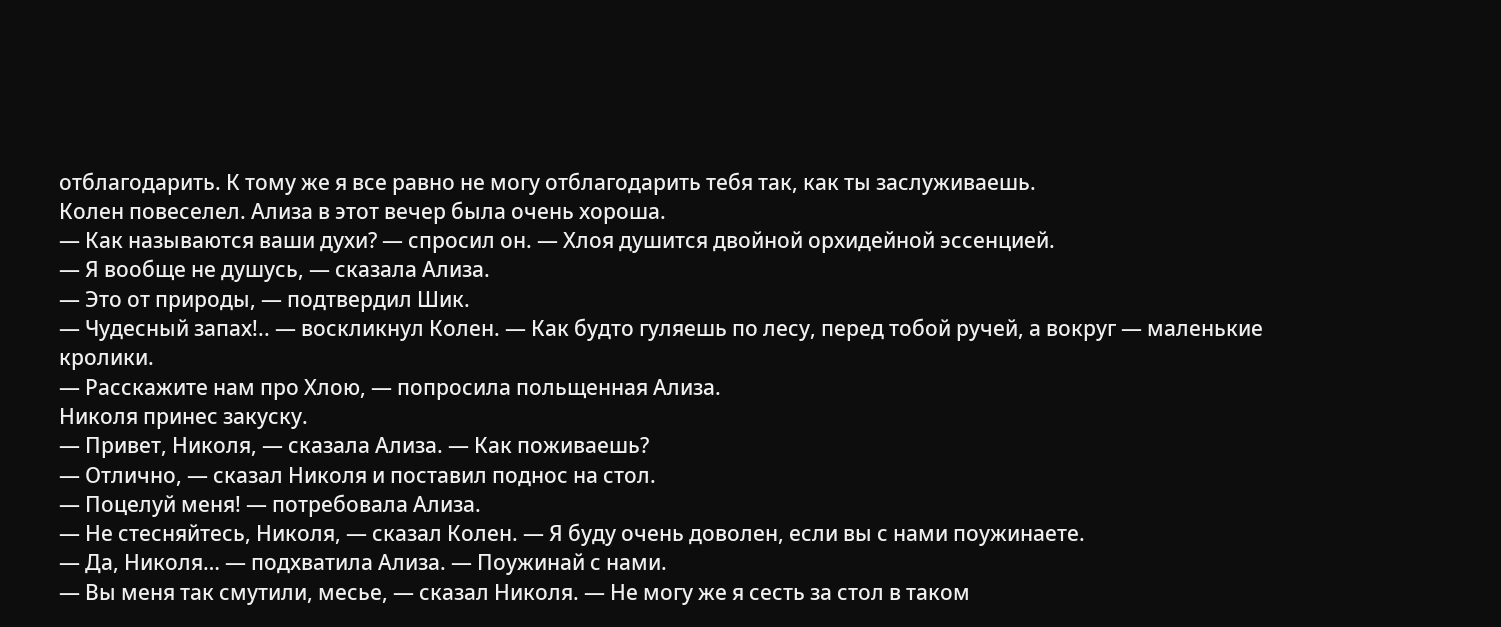отблагодарить. К тому же я все равно не могу отблагодарить тебя так, как ты заслуживаешь.
Колен повеселел. Ализа в этот вечер была очень хороша.
— Как называются ваши духи? — спросил он. — Хлоя душится двойной орхидейной эссенцией.
— Я вообще не душусь, — сказала Ализа.
— Это от природы, — подтвердил Шик.
— Чудесный запах!.. — воскликнул Колен. — Как будто гуляешь по лесу, перед тобой ручей, а вокруг — маленькие кролики.
— Расскажите нам про Хлою, — попросила польщенная Ализа.
Николя принес закуску.
— Привет, Николя, — сказала Ализа. — Как поживаешь?
— Отлично, — сказал Николя и поставил поднос на стол.
— Поцелуй меня! — потребовала Ализа.
— Не стесняйтесь, Николя, — сказал Колен. — Я буду очень доволен, если вы с нами поужинаете.
— Да, Николя… — подхватила Ализа. — Поужинай с нами.
— Вы меня так смутили, месье, — сказал Николя. — Не могу же я сесть за стол в таком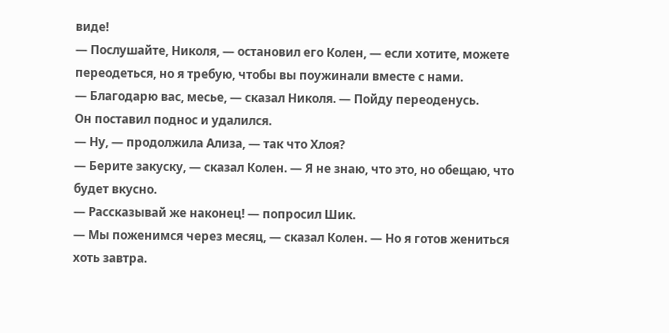виде!
— Послушайте, Николя, — остановил его Колен, — если хотите, можете переодеться, но я требую, чтобы вы поужинали вместе с нами.
— Благодарю вас, месье, — сказал Николя. — Пойду переоденусь.
Он поставил поднос и удалился.
— Ну, — продолжила Ализа, — так что Хлоя?
— Берите закуску, — сказал Колен. — Я не знаю, что это, но обещаю, что будет вкусно.
— Рассказывай же наконец! — попросил Шик.
— Мы поженимся через месяц, — сказал Колен. — Но я готов жениться хоть завтра.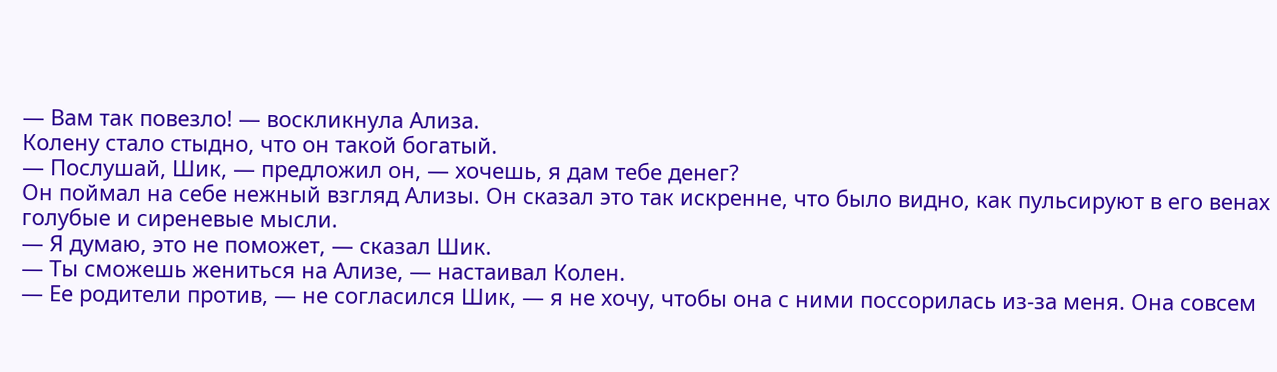— Вам так повезло! — воскликнула Ализа.
Колену стало стыдно, что он такой богатый.
— Послушай, Шик, — предложил он, — хочешь, я дам тебе денег?
Он поймал на себе нежный взгляд Ализы. Он сказал это так искренне, что было видно, как пульсируют в его венах голубые и сиреневые мысли.
— Я думаю, это не поможет, — сказал Шик.
— Ты сможешь жениться на Ализе, — настаивал Колен.
— Ее родители против, — не согласился Шик, — я не хочу, чтобы она с ними поссорилась из-за меня. Она совсем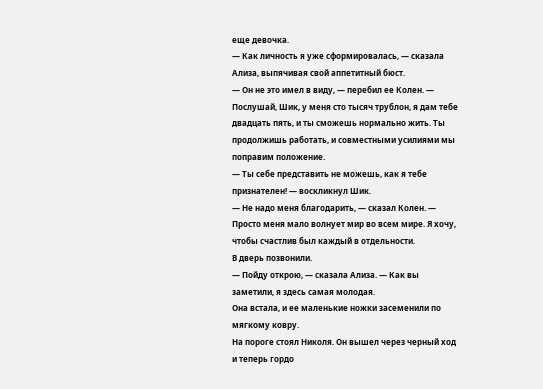еще девочка.
— Как личность я уже сформировалась, — сказала Ализа, выпячивая свой аппетитный бюст.
— Он не это имел в виду, — перебил ее Колен. — Послушай, Шик, у меня сто тысяч трублон, я дам тебе двадцать пять, и ты сможешь нормально жить. Ты продолжишь работать, и совместными усилиями мы поправим положение.
— Ты себе представить не можешь, как я тебе признателен! — воскликнул Шик.
— Не надо меня благодарить, — сказал Колен. — Просто меня мало волнует мир во всем мире. Я хочу, чтобы счастлив был каждый в отдельности.
В дверь позвонили.
— Пойду открою, — сказала Ализа. — Как вы заметили, я здесь самая молодая.
Она встала, и ее маленькие ножки засеменили по мягкому ковру.
На пороге стоял Николя. Он вышел через черный ход и теперь гордо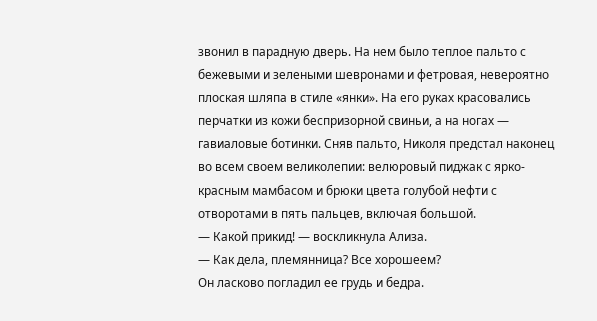звонил в парадную дверь. На нем было теплое пальто с бежевыми и зелеными шевронами и фетровая, невероятно плоская шляпа в стиле «янки». На его руках красовались перчатки из кожи беспризорной свиньи, а на ногах — гавиаловые ботинки. Сняв пальто, Николя предстал наконец во всем своем великолепии: велюровый пиджак с ярко-красным мамбасом и брюки цвета голубой нефти с отворотами в пять пальцев, включая большой.
— Какой прикид! — воскликнула Ализа.
— Как дела, племянница? Все хорошеем?
Он ласково погладил ее грудь и бедра.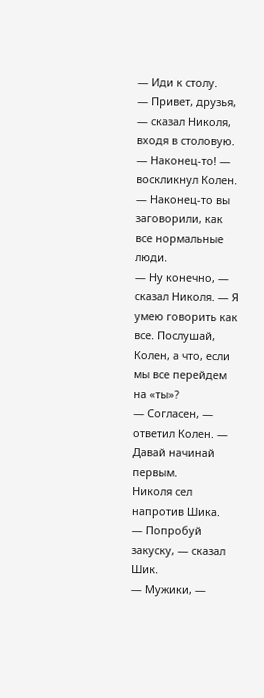— Иди к столу.
— Привет, друзья, — сказал Николя, входя в столовую.
— Наконец-то! — воскликнул Колен. — Наконец-то вы заговорили, как все нормальные люди.
— Ну конечно, — сказал Николя. — Я умею говорить как все. Послушай, Колен, а что, если мы все перейдем на «ты»?
— Согласен, — ответил Колен. — Давай начинай первым.
Николя сел напротив Шика.
— Попробуй закуску, — сказал Шик.
— Мужики, —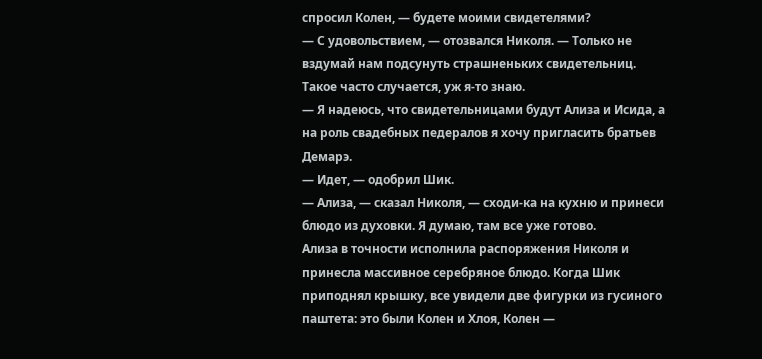спросил Колен, — будете моими свидетелями?
— С удовольствием, — отозвался Николя. — Только не вздумай нам подсунуть страшненьких свидетельниц. Такое часто случается, уж я-то знаю.
— Я надеюсь, что свидетельницами будут Ализа и Исида, а на роль свадебных педералов я хочу пригласить братьев Демарэ.
— Идет, — одобрил Шик.
— Ализа, — сказал Николя, — сходи-ка на кухню и принеси блюдо из духовки. Я думаю, там все уже готово.
Ализа в точности исполнила распоряжения Николя и принесла массивное серебряное блюдо. Когда Шик приподнял крышку, все увидели две фигурки из гусиного паштета: это были Колен и Хлоя, Колен —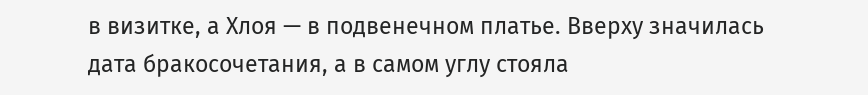в визитке, а Хлоя — в подвенечном платье. Вверху значилась дата бракосочетания, а в самом углу стояла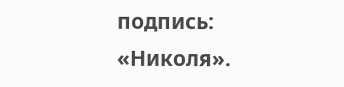подпись: «Николя».